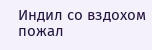Индил со вздохом пожал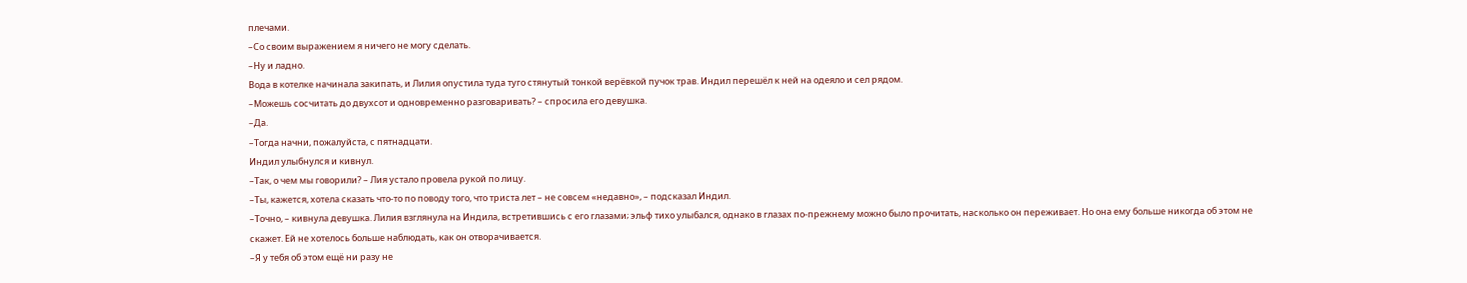плечами.
–Со своим выражением я ничего не могу сделать.
–Ну и ладно.
Вода в котелке начинала закипать, и Лилия опустила туда туго стянутый тонкой верёвкой пучок трав. Индил перешёл к ней на одеяло и сел рядом.
–Можешь сосчитать до двухсот и одновременно разговаривать? – спросила его девушка.
–Да.
–Тогда начни, пожалуйста, с пятнадцати.
Индил улыбнулся и кивнул.
–Так, о чем мы говорили? – Лия устало провела рукой по лицу.
–Ты, кажется, хотела сказать что-то по поводу того, что триста лет – не совсем «недавно», – подсказал Индил.
–Точно, – кивнула девушка. Лилия взглянула на Индила, встретившись с его глазами; эльф тихо улыбался, однако в глазах по-прежнему можно было прочитать, насколько он переживает. Но она ему больше никогда об этом не скажет. Ей не хотелось больше наблюдать, как он отворачивается.
–Я у тебя об этом ещё ни разу не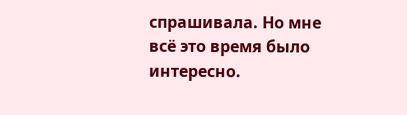спрашивала. Но мне всё это время было интересно.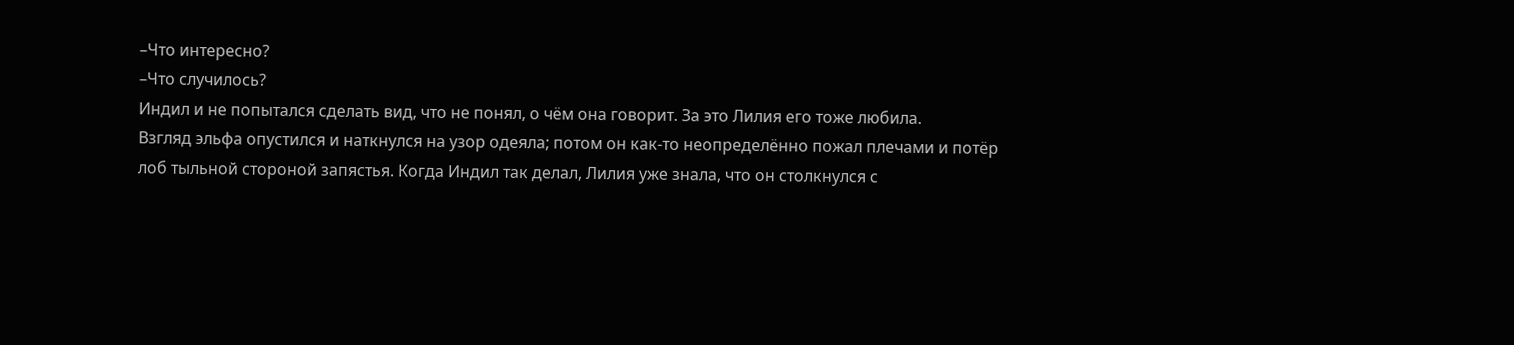–Что интересно?
–Что случилось?
Индил и не попытался сделать вид, что не понял, о чём она говорит. За это Лилия его тоже любила.
Взгляд эльфа опустился и наткнулся на узор одеяла; потом он как-то неопределённо пожал плечами и потёр лоб тыльной стороной запястья. Когда Индил так делал, Лилия уже знала, что он столкнулся с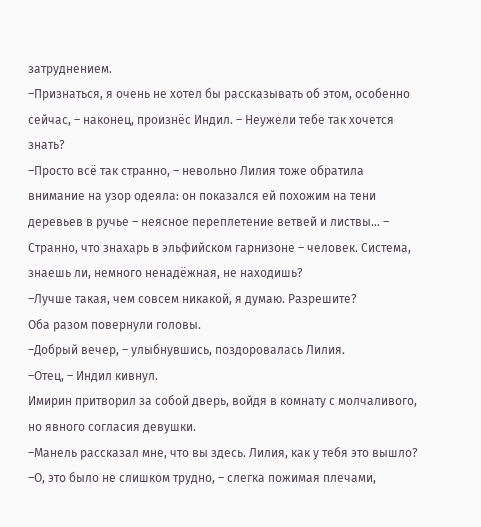затруднением.
–Признаться, я очень не хотел бы рассказывать об этом, особенно сейчас, – наконец, произнёс Индил. – Неужели тебе так хочется знать?
–Просто всё так странно, – невольно Лилия тоже обратила внимание на узор одеяла: он показался ей похожим на тени деревьев в ручье – неясное переплетение ветвей и листвы… – Странно, что знахарь в эльфийском гарнизоне – человек. Система, знаешь ли, немного ненадёжная, не находишь?
–Лучше такая, чем совсем никакой, я думаю. Разрешите?
Оба разом повернули головы.
–Добрый вечер, – улыбнувшись, поздоровалась Лилия.
–Отец, – Индил кивнул.
Имирин притворил за собой дверь, войдя в комнату с молчаливого, но явного согласия девушки.
–Манель рассказал мне, что вы здесь. Лилия, как у тебя это вышло?
–О, это было не слишком трудно, – слегка пожимая плечами,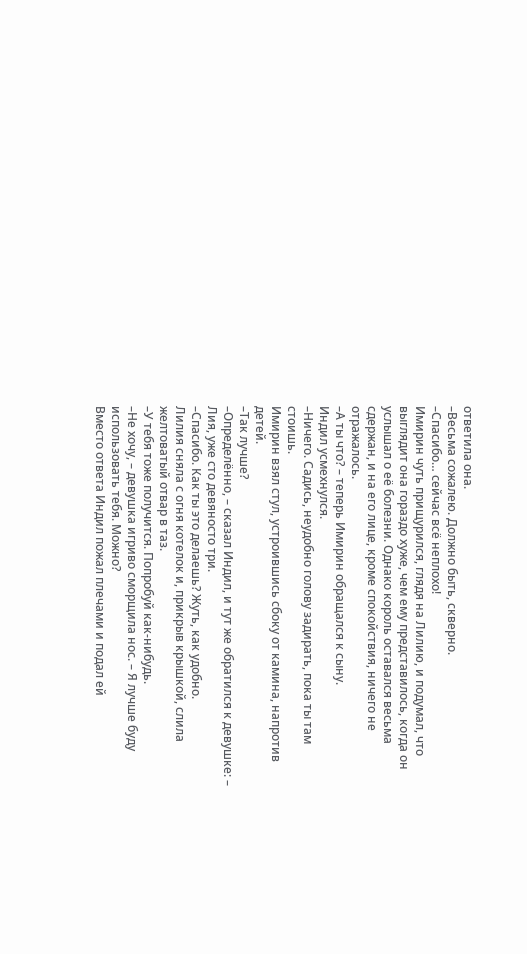ответила она.
–Весьма сожалею. Должно быть, скверно.
–Спасибо… сейчас всё неплохо!
Имирин чуть прищурился, глядя на Лилию, и подумал, что выглядит она гораздо хуже, чем ему представилось, когда он услышал о её болезни. Однако король оставался весьма сдержан, и на его лице, кроме спокойствия, ничего не отражалось.
–А ты что? – теперь Имирин обращался к сыну.
Индил усмехнулся.
–Ничего. Садись, неудобно голову задирать, пока ты там стоишь.
Имирин взял стул, устроившись сбоку от камина, напротив детей.
–Так лучше?
–Определённо, – сказал Индил, и тут же обратился к девушке: – Лия, уже сто девяносто три.
–Спасибо. Как ты это делаешь? Жуть, как удобно.
Лилия сняла с огня котелок и, прикрыв крышкой, слила желтоватый отвар в таз.
–У тебя тоже получится. Попробуй как-нибудь.
–Не хочу, – девушка игриво сморщила нос. – Я лучше буду использовать тебя. Можно?
Вместо ответа Индил пожал плечами и подал ей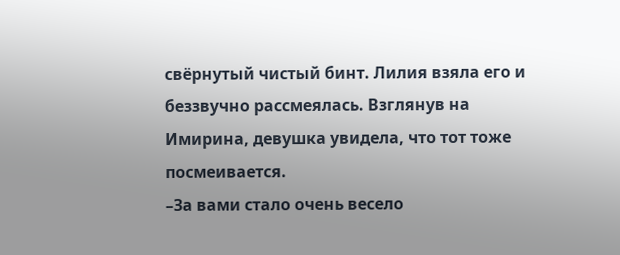свёрнутый чистый бинт. Лилия взяла его и беззвучно рассмеялась. Взглянув на Имирина, девушка увидела, что тот тоже посмеивается.
–За вами стало очень весело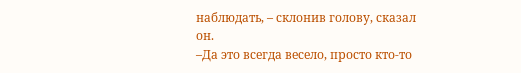наблюдать, – склонив голову, сказал он.
–Да это всегда весело, просто кто-то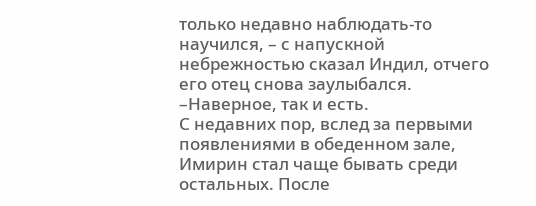только недавно наблюдать-то научился, – с напускной небрежностью сказал Индил, отчего его отец снова заулыбался.
–Наверное, так и есть.
С недавних пор, вслед за первыми появлениями в обеденном зале, Имирин стал чаще бывать среди остальных. После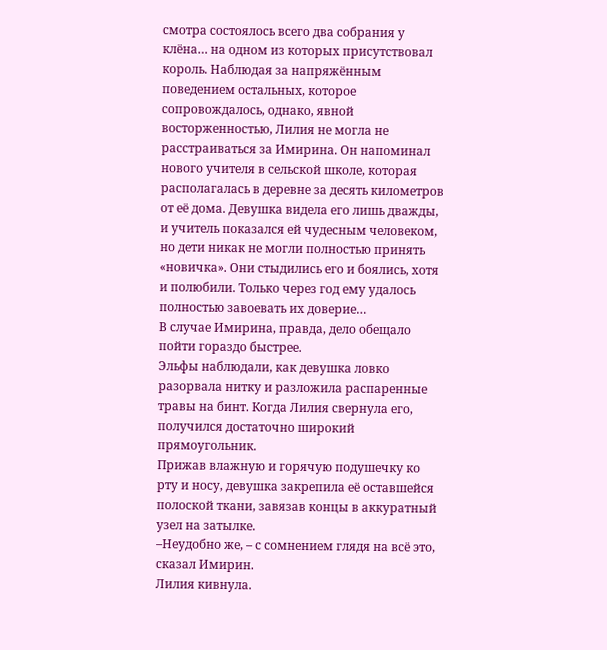смотра состоялось всего два собрания у клёна… на одном из которых присутствовал король. Наблюдая за напряжённым поведением остальных, которое сопровождалось, однако, явной восторженностью, Лилия не могла не расстраиваться за Имирина. Он напоминал нового учителя в сельской школе, которая располагалась в деревне за десять километров от её дома. Девушка видела его лишь дважды, и учитель показался ей чудесным человеком, но дети никак не могли полностью принять «новичка». Они стыдились его и боялись, хотя и полюбили. Только через год ему удалось полностью завоевать их доверие…
В случае Имирина, правда, дело обещало пойти гораздо быстрее.
Эльфы наблюдали, как девушка ловко разорвала нитку и разложила распаренные травы на бинт. Когда Лилия свернула его, получился достаточно широкий прямоугольник.
Прижав влажную и горячую подушечку ко рту и носу, девушка закрепила её оставшейся полоской ткани, завязав концы в аккуратный узел на затылке.
–Неудобно же, – с сомнением глядя на всё это, сказал Имирин.
Лилия кивнула.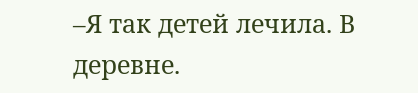–Я так детей лечила. В деревне.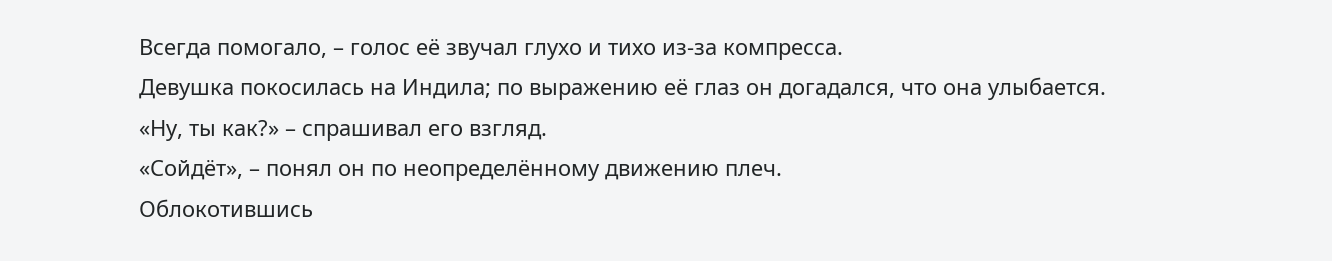Всегда помогало, – голос её звучал глухо и тихо из-за компресса.
Девушка покосилась на Индила; по выражению её глаз он догадался, что она улыбается.
«Ну, ты как?» – спрашивал его взгляд.
«Сойдёт», – понял он по неопределённому движению плеч.
Облокотившись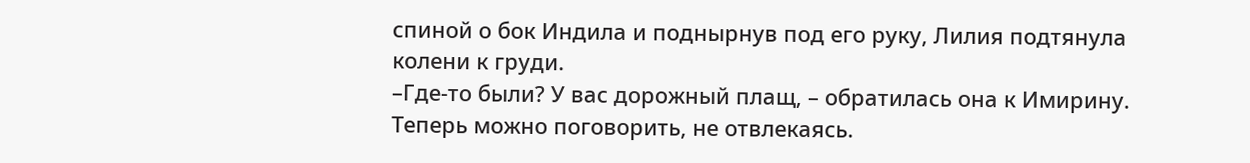спиной о бок Индила и поднырнув под его руку, Лилия подтянула колени к груди.
–Где-то были? У вас дорожный плащ, – обратилась она к Имирину. Теперь можно поговорить, не отвлекаясь.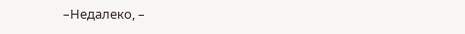–Недалеко, –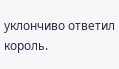уклончиво ответил король.